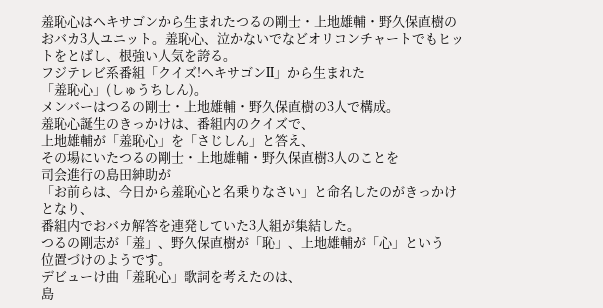羞恥心はヘキサゴンから生まれたつるの剛士・上地雄輔・野久保直樹のおバカ3人ユニット。羞恥心、泣かないでなどオリコンチャートでもヒットをとばし、根強い人気を誇る。
フジテレビ系番組「クイズ!ヘキサゴンII」から生まれた
「羞恥心」(しゅうちしん)。
メンバーはつるの剛士・上地雄輔・野久保直樹の3人で構成。
羞恥心誕生のきっかけは、番組内のクイズで、
上地雄輔が「羞恥心」を「さじしん」と答え、
その場にいたつるの剛士・上地雄輔・野久保直樹3人のことを
司会進行の島田紳助が
「お前らは、今日から羞恥心と名乗りなさい」と命名したのがきっかけとなり、
番組内でおバカ解答を連発していた3人組が集結した。
つるの剛志が「羞」、野久保直樹が「恥」、上地雄輔が「心」という
位置づけのようです。
デビューけ曲「羞恥心」歌詞を考えたのは、
島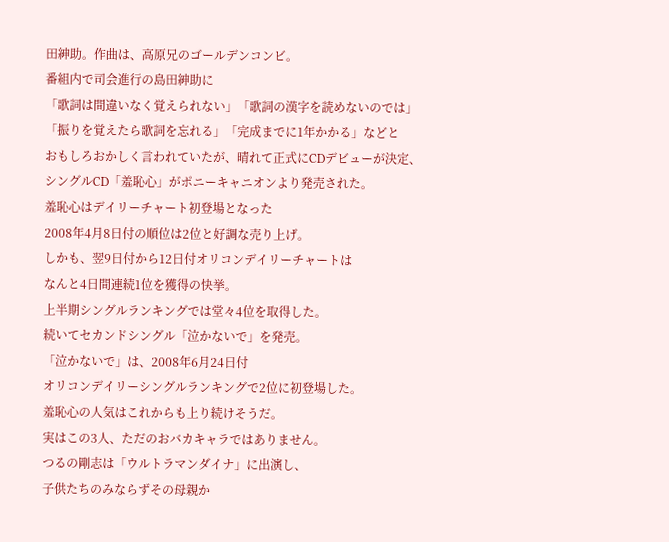田紳助。作曲は、高原兄のゴールデンコンビ。
番組内で司会進行の島田紳助に
「歌詞は間違いなく覚えられない」「歌詞の漢字を読めないのでは」
「振りを覚えたら歌詞を忘れる」「完成までに1年かかる」などと
おもしろおかしく言われていたが、晴れて正式にCDデビューが決定、
シングルCD「羞恥心」がポニーキャニオンより発売された。
羞恥心はデイリーチャート初登場となった
2008年4月8日付の順位は2位と好調な売り上げ。
しかも、翌9日付から12日付オリコンデイリーチャートは
なんと4日間連続1位を獲得の快挙。
上半期シングルランキングでは堂々4位を取得した。
続いてセカンドシングル「泣かないで」を発売。
「泣かないで」は、2008年6月24日付
オリコンデイリーシングルランキングで2位に初登場した。
羞恥心の人気はこれからも上り続けそうだ。
実はこの3人、ただのおバカキャラではありません。
つるの剛志は「ウルトラマンダイナ」に出演し、
子供たちのみならずその母親か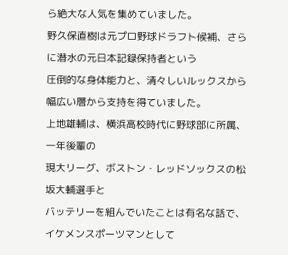ら絶大な人気を集めていました。
野久保直樹は元プロ野球ドラフト候補、さらに潜水の元日本記録保持者という
圧倒的な身体能力と、清々しいルックスから幅広い層から支持を得ていました。
上地雄輔は、横浜高校時代に野球部に所属、一年後輩の
現大リーグ、ボストン・レッドソックスの松坂大輔選手と
バッテリーを組んでいたことは有名な話で、イケメンスポーツマンとして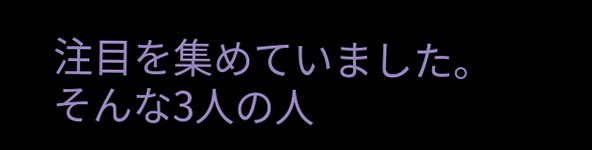注目を集めていました。
そんな3人の人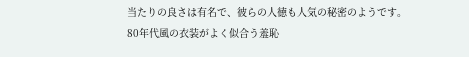当たりの良さは有名で、彼らの人徳も人気の秘密のようです。
80年代風の衣装がよく似合う羞恥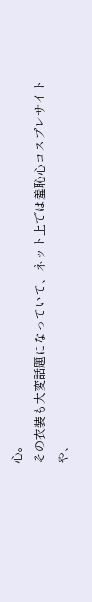心。
その衣装も大変話題になっていて、ネット上では羞恥心コスプレサイトや、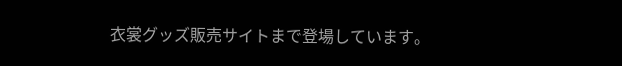衣裳グッズ販売サイトまで登場しています。